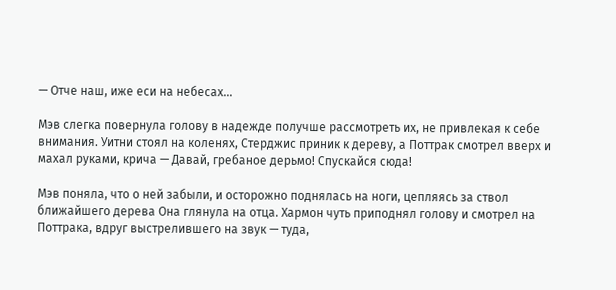— Отче наш, иже еси на небесах…

Мэв слегка повернула голову в надежде получше рассмотреть их, не привлекая к себе внимания. Уитни стоял на коленях, Стерджис приник к дереву, а Поттрак смотрел вверх и махал руками, крича — Давай, гребаное дерьмо! Спускайся сюда!

Мэв поняла, что о ней забыли, и осторожно поднялась на ноги, цепляясь за ствол ближайшего дерева Она глянула на отца. Хармон чуть приподнял голову и смотрел на Поттрака, вдруг выстрелившего на звук — туда,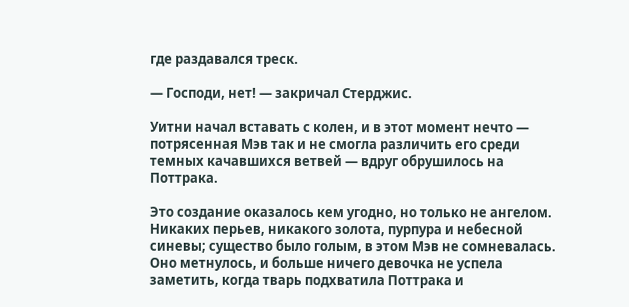где раздавался треск.

— Господи, нет! — закричал Стерджис.

Уитни начал вставать с колен, и в этот момент нечто — потрясенная Мэв так и не смогла различить его среди темных качавшихся ветвей — вдруг обрушилось на Поттрака.

Это создание оказалось кем угодно, но только не ангелом. Никаких перьев, никакого золота, пурпура и небесной синевы; существо было голым, в этом Мэв не сомневалась. Оно метнулось, и больше ничего девочка не успела заметить, когда тварь подхватила Поттрака и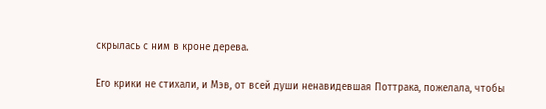скрылась с ним в кроне дерева.

Его крики не стихали, и Мэв, от всей души ненавидевшая Поттрака, пожелала, чтобы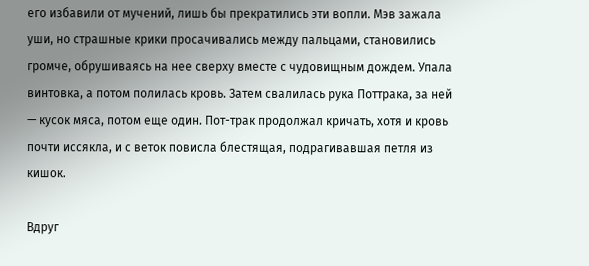его избавили от мучений, лишь бы прекратились эти вопли. Мэв зажала уши, но страшные крики просачивались между пальцами, становились громче, обрушиваясь на нее сверху вместе с чудовищным дождем. Упала винтовка, а потом полилась кровь. Затем свалилась рука Поттрака, за ней — кусок мяса, потом еще один. Пот-трак продолжал кричать, хотя и кровь почти иссякла, и с веток повисла блестящая, подрагивавшая петля из кишок.

Вдруг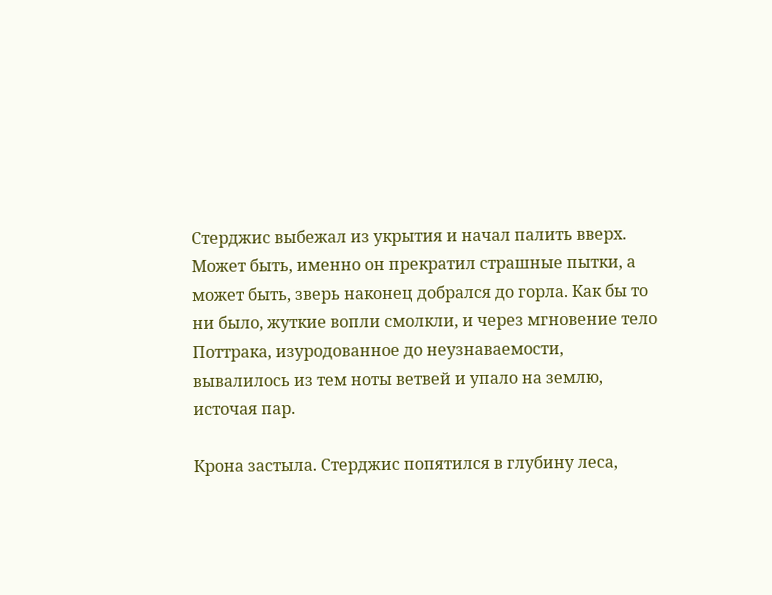Стерджис выбежал из укрытия и начал палить вверх. Может быть, именно он прекратил страшные пытки, а может быть, зверь наконец добрался до горла. Как бы то ни было, жуткие вопли смолкли, и через мгновение тело Поттрака, изуродованное до неузнаваемости, вывалилось из тем ноты ветвей и упало на землю, источая пар.

Крона застыла. Стерджис попятился в глубину леса,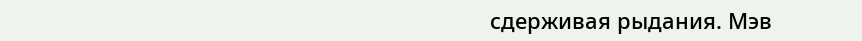сдерживая рыдания. Мэв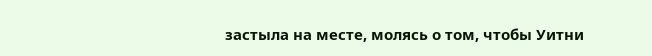застыла на месте, молясь о том, чтобы Уитни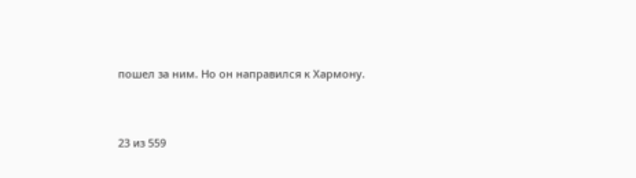пошел за ним. Но он направился к Хармону.



23 из 559